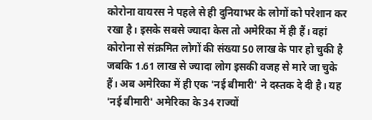कोरोना वायरस ने पहले से ही दुनियाभर के लोगों को परेशान कर रखा है। इसके सबसे ज्यादा केस तो अमेरिका में ही हैं। वहां कोरोना से संक्रमित लोगों की संख्या 50 लाख के पार हो चुकी है जबकि 1.61 लाख से ज्यादा लोग इसकी वजह से मारे जा चुके हैं। अब अमेरिका में ही एक 'नई बीमारी' ने दस्तक दे दी है। यह 'नई बीमारी' अमेरिका के 34 राज्यों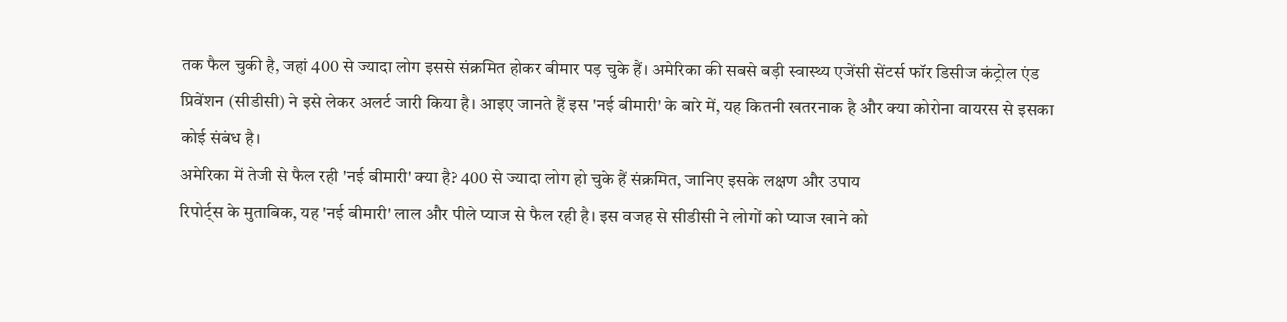तक फैल चुकी है, जहां 400 से ज्यादा लोग इससे संक्रमित होकर बीमार पड़ चुके हैं। अमेरिका की सबसे बड़ी स्वास्थ्य एजेंसी सेंटर्स फॉर डिसीज कंट्रोल एंड प्रिवेंशन (सीडीसी) ने इसे लेकर अलर्ट जारी किया है। आइए जानते हैं इस 'नई बीमारी' के बारे में, यह कितनी खतरनाक है और क्या कोरोना वायरस से इसका कोई संबंध है।
अमेरिका में तेजी से फैल रही 'नई बीमारी' क्या है? 400 से ज्यादा लोग हो चुके हैं संक्रमित, जानिए इसके लक्षण और उपाय
रिपोर्ट्स के मुताबिक, यह 'नई बीमारी' लाल और पीले प्याज से फैल रही है। इस वजह से सीडीसी ने लोगों को प्याज खाने को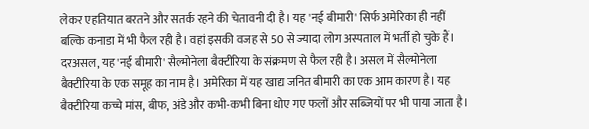लेकर एहतियात बरतने और सतर्क रहने की चेतावनी दी है। यह 'नई बीमारी' सिर्फ अमेरिका ही नहीं बल्कि कनाडा में भी फैल रही है। वहां इसकी वजह से 50 से ज्यादा लोग अस्पताल में भर्ती हो चुके हैं।
दरअसल, यह 'नई बीमारी' सैल्मोनेला बैक्टीरिया के संक्रमण से फैल रही है। असल में सैल्मोनेला बैक्टीरिया के एक समूह का नाम है। अमेरिका में यह खाद्य जनित बीमारी का एक आम कारण है। यह बैक्टीरिया कच्चे मांस, बीफ, अंडे और कभी-कभी बिना धोए गए फलों और सब्जियों पर भी पाया जाता है।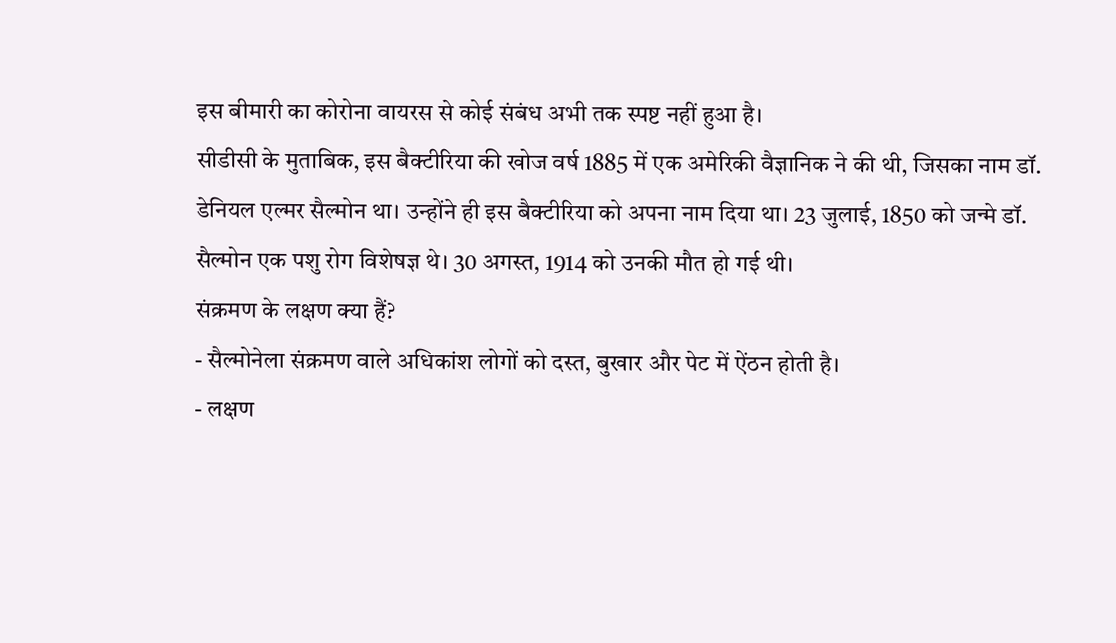इस बीमारी का कोरोना वायरस से कोई संबंध अभी तक स्पष्ट नहीं हुआ है।
सीडीसी के मुताबिक, इस बैक्टीरिया की खोज वर्ष 1885 में एक अमेरिकी वैज्ञानिक ने की थी, जिसका नाम डॉ. डेनियल एल्मर सैल्मोन था। उन्होंने ही इस बैक्टीरिया को अपना नाम दिया था। 23 जुलाई, 1850 को जन्मे डॉ. सैल्मोन एक पशु रोग विशेषज्ञ थे। 30 अगस्त, 1914 को उनकी मौत हो गई थी।
संक्रमण के लक्षण क्या हैं?
- सैल्मोनेला संक्रमण वाले अधिकांश लोगों को दस्त, बुखार और पेट में ऐंठन होती है।
- लक्षण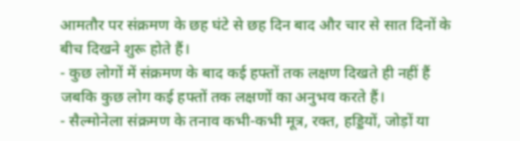आमतौर पर संक्रमण के छह घंटे से छह दिन बाद और चार से सात दिनों के बीच दिखने शुरू होते हैं।
- कुछ लोगों में संक्रमण के बाद कई हफ्तों तक लक्षण दिखते ही नहीं हैं जबकि कुछ लोग कई हफ्तों तक लक्षणों का अनुभव करते हैं।
- सैल्मोनेला संक्रमण के तनाव कभी-कभी मूत्र, रक्त, हड्डियों, जोड़ों या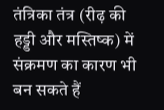तंत्रिका तंत्र (रीढ़ की हड्डी और मस्तिष्क) में संक्रमण का कारण भी बन सकते हैं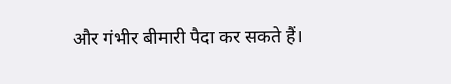और गंभीर बीमारी पैदा कर सकते हैं।